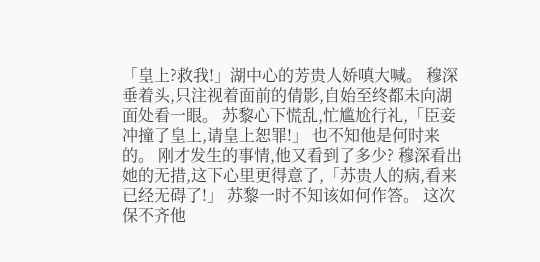「皇上?救我!」湖中心的芳贵人娇嗔大喊。 穆深垂着头,只注视着面前的倩影,自始至终都未向湖面处看一眼。 苏黎心下慌乱,忙尴尬行礼,「臣妾冲撞了皇上,请皇上恕罪!」 也不知他是何时来的。 刚才发生的事情,他又看到了多少? 穆深看出她的无措,这下心里更得意了,「苏贵人的病,看来已经无碍了!」 苏黎一时不知该如何作答。 这次保不齐他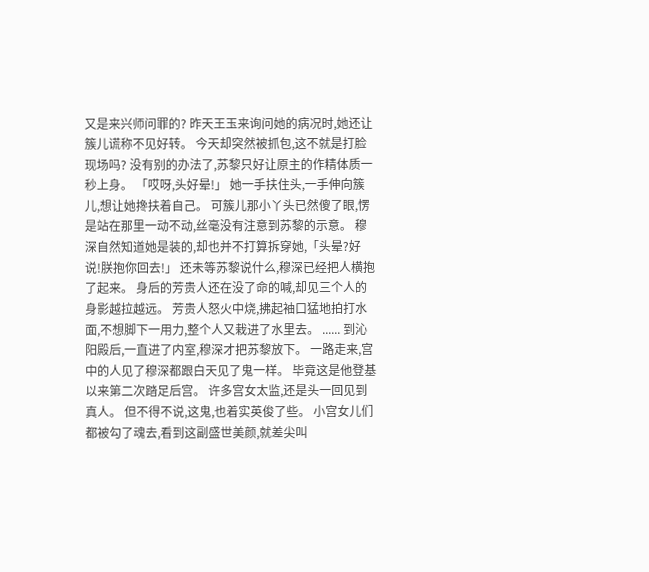又是来兴师问罪的? 昨天王玉来询问她的病况时,她还让簇儿谎称不见好转。 今天却突然被抓包,这不就是打脸现场吗? 没有别的办法了,苏黎只好让原主的作精体质一秒上身。 「哎呀,头好晕!」 她一手扶住头,一手伸向簇儿,想让她搀扶着自己。 可簇儿那小丫头已然傻了眼,愣是站在那里一动不动,丝毫没有注意到苏黎的示意。 穆深自然知道她是装的,却也并不打算拆穿她,「头晕?好说!朕抱你回去!」 还未等苏黎说什么,穆深已经把人横抱了起来。 身后的芳贵人还在没了命的喊,却见三个人的身影越拉越远。 芳贵人怒火中烧,拂起袖口猛地拍打水面,不想脚下一用力,整个人又栽进了水里去。 ...... 到沁阳殿后,一直进了内室,穆深才把苏黎放下。 一路走来,宫中的人见了穆深都跟白天见了鬼一样。 毕竟这是他登基以来第二次踏足后宫。 许多宫女太监,还是头一回见到真人。 但不得不说,这鬼,也着实英俊了些。 小宫女儿们都被勾了魂去,看到这副盛世美颜,就差尖叫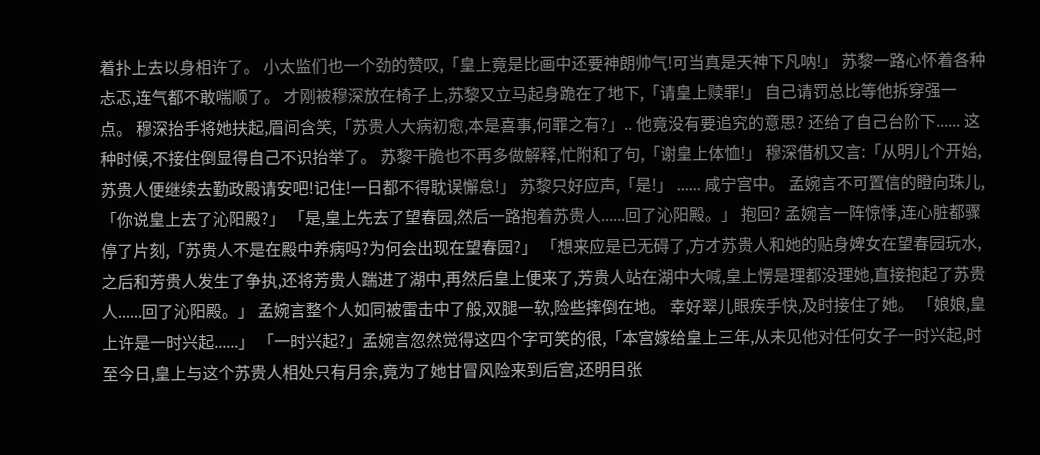着扑上去以身相许了。 小太监们也一个劲的赞叹,「皇上竟是比画中还要神朗帅气!可当真是天神下凡呐!」 苏黎一路心怀着各种忐忑,连气都不敢喘顺了。 才刚被穆深放在椅子上,苏黎又立马起身跪在了地下,「请皇上赎罪!」 自己请罚总比等他拆穿强一点。 穆深抬手将她扶起,眉间含笑,「苏贵人大病初愈,本是喜事,何罪之有?」.. 他竟没有要追究的意思? 还给了自己台阶下...... 这种时候,不接住倒显得自己不识抬举了。 苏黎干脆也不再多做解释,忙附和了句,「谢皇上体恤!」 穆深借机又言:「从明儿个开始,苏贵人便继续去勤政殿请安吧!记住!一日都不得耽误懈怠!」 苏黎只好应声,「是!」 ...... 咸宁宫中。 孟婉言不可置信的瞪向珠儿,「你说皇上去了沁阳殿?」 「是,皇上先去了望春园,然后一路抱着苏贵人......回了沁阳殿。」 抱回? 孟婉言一阵惊悸,连心脏都骤停了片刻,「苏贵人不是在殿中养病吗?为何会出现在望春园?」 「想来应是已无碍了,方才苏贵人和她的贴身婢女在望春园玩水,之后和芳贵人发生了争执,还将芳贵人踹进了湖中,再然后皇上便来了,芳贵人站在湖中大喊,皇上愣是理都没理她,直接抱起了苏贵人......回了沁阳殿。」 孟婉言整个人如同被雷击中了般,双腿一软,险些摔倒在地。 幸好翠儿眼疾手快,及时接住了她。 「娘娘,皇上许是一时兴起......」 「一时兴起?」孟婉言忽然觉得这四个字可笑的很,「本宫嫁给皇上三年,从未见他对任何女子一时兴起,时至今日,皇上与这个苏贵人相处只有月余,竟为了她甘冒风险来到后宫,还明目张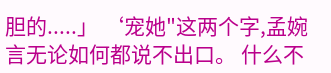胆的.....」 ‘宠她"这两个字,孟婉言无论如何都说不出口。 什么不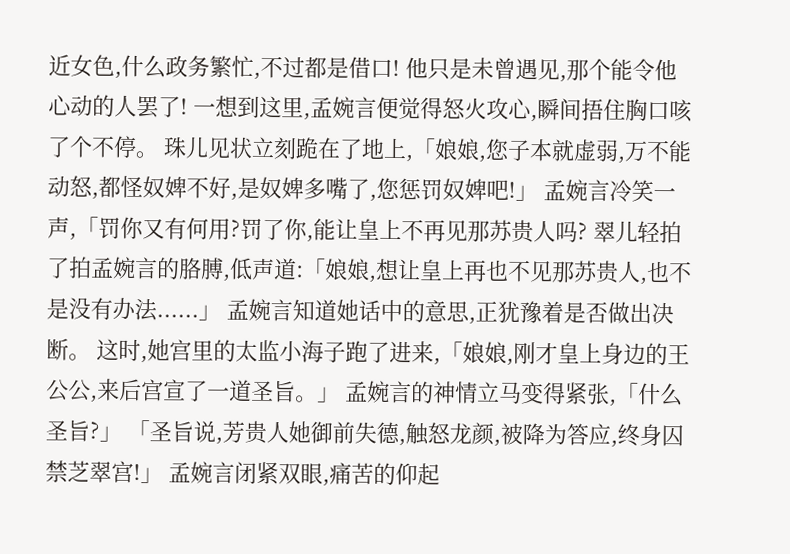近女色,什么政务繁忙,不过都是借口! 他只是未曾遇见,那个能令他心动的人罢了! 一想到这里,孟婉言便觉得怒火攻心,瞬间捂住胸口咳了个不停。 珠儿见状立刻跪在了地上,「娘娘,您子本就虚弱,万不能动怒,都怪奴婢不好,是奴婢多嘴了,您惩罚奴婢吧!」 孟婉言冷笑一声,「罚你又有何用?罚了你,能让皇上不再见那苏贵人吗? 翠儿轻拍了拍孟婉言的胳膊,低声道:「娘娘,想让皇上再也不见那苏贵人,也不是没有办法......」 孟婉言知道她话中的意思,正犹豫着是否做出决断。 这时,她宫里的太监小海子跑了进来,「娘娘,刚才皇上身边的王公公,来后宫宣了一道圣旨。」 孟婉言的神情立马变得紧张,「什么圣旨?」 「圣旨说,芳贵人她御前失德,触怒龙颜,被降为答应,终身囚禁芝翠宫!」 孟婉言闭紧双眼,痛苦的仰起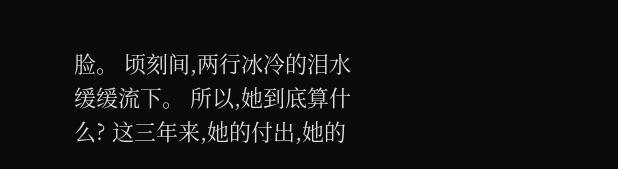脸。 顷刻间,两行冰冷的泪水缓缓流下。 所以,她到底算什么? 这三年来,她的付出,她的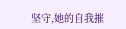坚守,她的自我摧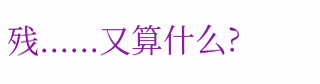残......又算什么?